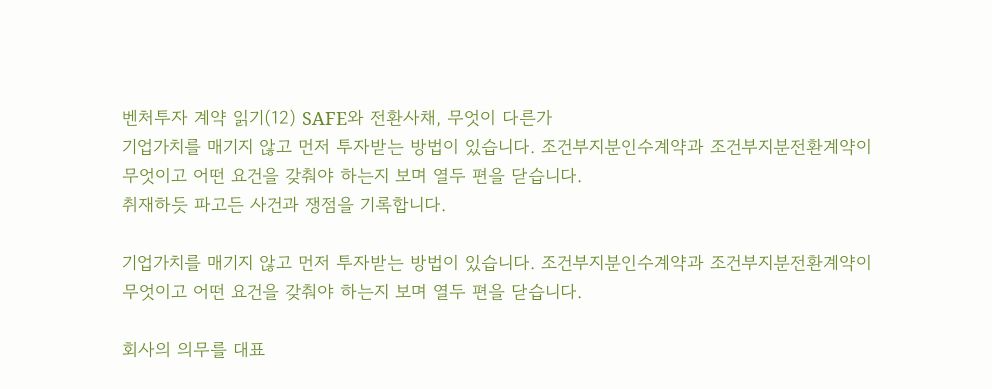벤처투자 계약 읽기(12) SAFE와 전환사채, 무엇이 다른가
기업가치를 매기지 않고 먼저 투자받는 방법이 있습니다. 조건부지분인수계약과 조건부지분전환계약이 무엇이고 어떤 요건을 갖춰야 하는지 보며 열두 편을 닫습니다.
취재하듯 파고든 사건과 쟁점을 기록합니다.

기업가치를 매기지 않고 먼저 투자받는 방법이 있습니다. 조건부지분인수계약과 조건부지분전환계약이 무엇이고 어떤 요건을 갖춰야 하는지 보며 열두 편을 닫습니다.

회사의 의무를 대표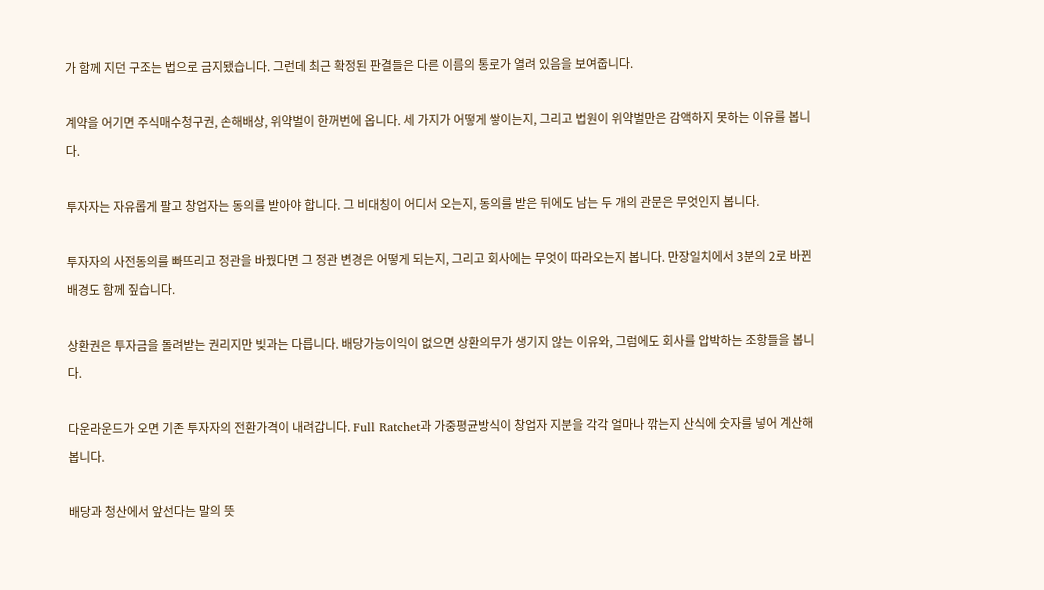가 함께 지던 구조는 법으로 금지됐습니다. 그런데 최근 확정된 판결들은 다른 이름의 통로가 열려 있음을 보여줍니다.

계약을 어기면 주식매수청구권, 손해배상, 위약벌이 한꺼번에 옵니다. 세 가지가 어떻게 쌓이는지, 그리고 법원이 위약벌만은 감액하지 못하는 이유를 봅니다.

투자자는 자유롭게 팔고 창업자는 동의를 받아야 합니다. 그 비대칭이 어디서 오는지, 동의를 받은 뒤에도 남는 두 개의 관문은 무엇인지 봅니다.

투자자의 사전동의를 빠뜨리고 정관을 바꿨다면 그 정관 변경은 어떻게 되는지, 그리고 회사에는 무엇이 따라오는지 봅니다. 만장일치에서 3분의 2로 바뀐 배경도 함께 짚습니다.

상환권은 투자금을 돌려받는 권리지만 빚과는 다릅니다. 배당가능이익이 없으면 상환의무가 생기지 않는 이유와, 그럼에도 회사를 압박하는 조항들을 봅니다.

다운라운드가 오면 기존 투자자의 전환가격이 내려갑니다. Full Ratchet과 가중평균방식이 창업자 지분을 각각 얼마나 깎는지 산식에 숫자를 넣어 계산해 봅니다.

배당과 청산에서 앞선다는 말의 뜻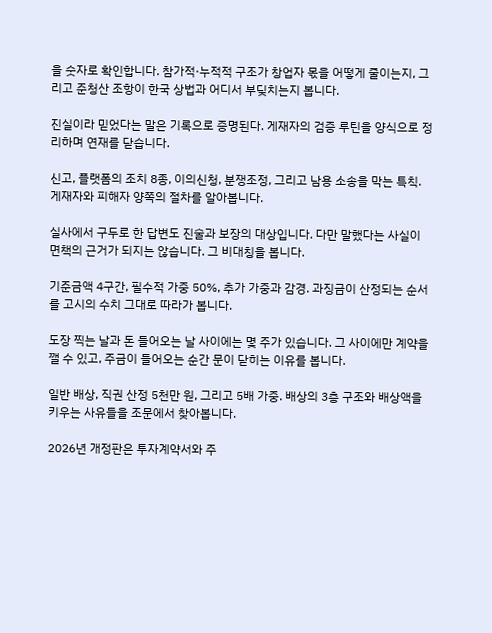을 숫자로 확인합니다. 참가적·누적적 구조가 창업자 몫을 어떻게 줄이는지, 그리고 준청산 조항이 한국 상법과 어디서 부딪치는지 봅니다.

진실이라 믿었다는 말은 기록으로 증명된다. 게재자의 검증 루틴을 양식으로 정리하며 연재를 닫습니다.

신고, 플랫폼의 조치 8종, 이의신청, 분쟁조정, 그리고 남용 소송을 막는 특칙. 게재자와 피해자 양쪽의 절차를 알아봅니다.

실사에서 구두로 한 답변도 진술과 보장의 대상입니다. 다만 말했다는 사실이 면책의 근거가 되지는 않습니다. 그 비대칭을 봅니다.

기준금액 4구간, 필수적 가중 50%, 추가 가중과 감경. 과징금이 산정되는 순서를 고시의 수치 그대로 따라가 봅니다.

도장 찍는 날과 돈 들어오는 날 사이에는 몇 주가 있습니다. 그 사이에만 계약을 깰 수 있고, 주금이 들어오는 순간 문이 닫히는 이유를 봅니다.

일반 배상, 직권 산정 5천만 원, 그리고 5배 가중. 배상의 3층 구조와 배상액을 키우는 사유들을 조문에서 찾아봅니다.

2026년 개정판은 투자계약서와 주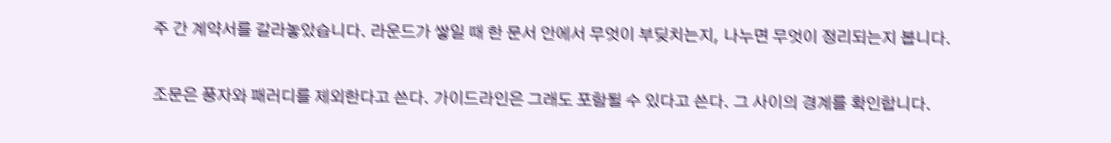주 간 계약서를 갈라놓았습니다. 라운드가 쌓일 때 한 문서 안에서 무엇이 부딪치는지, 나누면 무엇이 정리되는지 봅니다.

조문은 풍자와 패러디를 제외한다고 쓴다. 가이드라인은 그래도 포함될 수 있다고 쓴다. 그 사이의 경계를 확인합니다.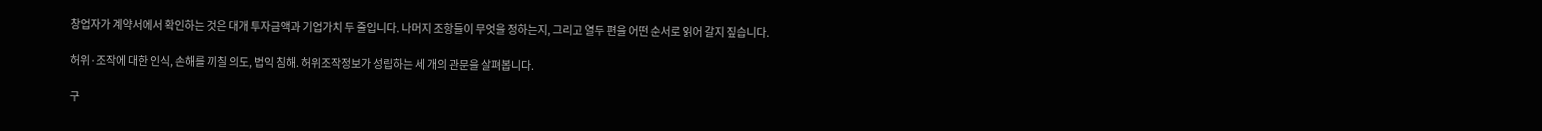창업자가 계약서에서 확인하는 것은 대개 투자금액과 기업가치 두 줄입니다. 나머지 조항들이 무엇을 정하는지, 그리고 열두 편을 어떤 순서로 읽어 갈지 짚습니다.

허위·조작에 대한 인식, 손해를 끼칠 의도, 법익 침해. 허위조작정보가 성립하는 세 개의 관문을 살펴봅니다.

구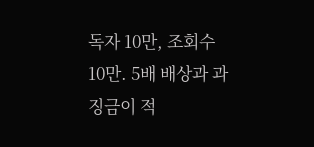독자 10만, 조회수 10만. 5배 배상과 과징금이 적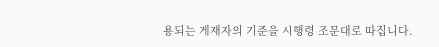용되는 게재자의 기준을 시행령 조문대로 따집니다.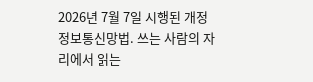2026년 7월 7일 시행된 개정 정보통신망법. 쓰는 사람의 자리에서 읽는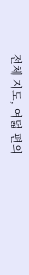전체 지도, 여덟 편의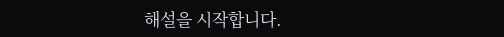해설을 시작합니다.